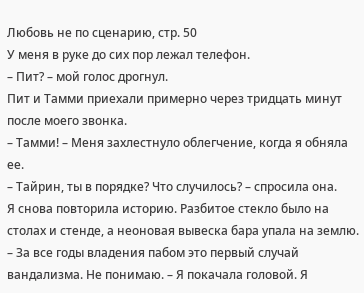Любовь не по сценарию, стр. 50
У меня в руке до сих пор лежал телефон.
– Пит? – мой голос дрогнул.
Пит и Тамми приехали примерно через тридцать минут после моего звонка.
– Тамми! – Меня захлестнуло облегчение, когда я обняла ее.
– Тайрин, ты в порядке? Что случилось? – спросила она.
Я снова повторила историю. Разбитое стекло было на столах и стенде, а неоновая вывеска бара упала на землю.
– За все годы владения пабом это первый случай вандализма. Не понимаю. – Я покачала головой. Я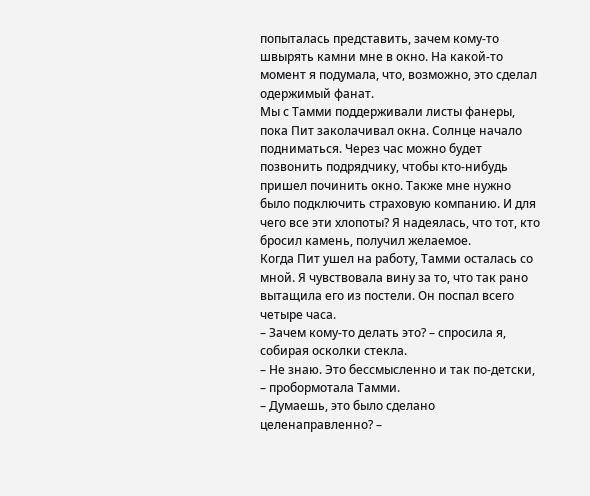попыталась представить, зачем кому-то швырять камни мне в окно. На какой-то момент я подумала, что, возможно, это сделал одержимый фанат.
Мы с Тамми поддерживали листы фанеры, пока Пит заколачивал окна. Солнце начало подниматься. Через час можно будет позвонить подрядчику, чтобы кто-нибудь пришел починить окно. Также мне нужно было подключить страховую компанию. И для чего все эти хлопоты? Я надеялась, что тот, кто бросил камень, получил желаемое.
Когда Пит ушел на работу, Тамми осталась со мной. Я чувствовала вину за то, что так рано вытащила его из постели. Он поспал всего четыре часа.
– Зачем кому-то делать это? – спросила я, собирая осколки стекла.
– Не знаю. Это бессмысленно и так по-детски, – пробормотала Тамми.
– Думаешь, это было сделано целенаправленно? –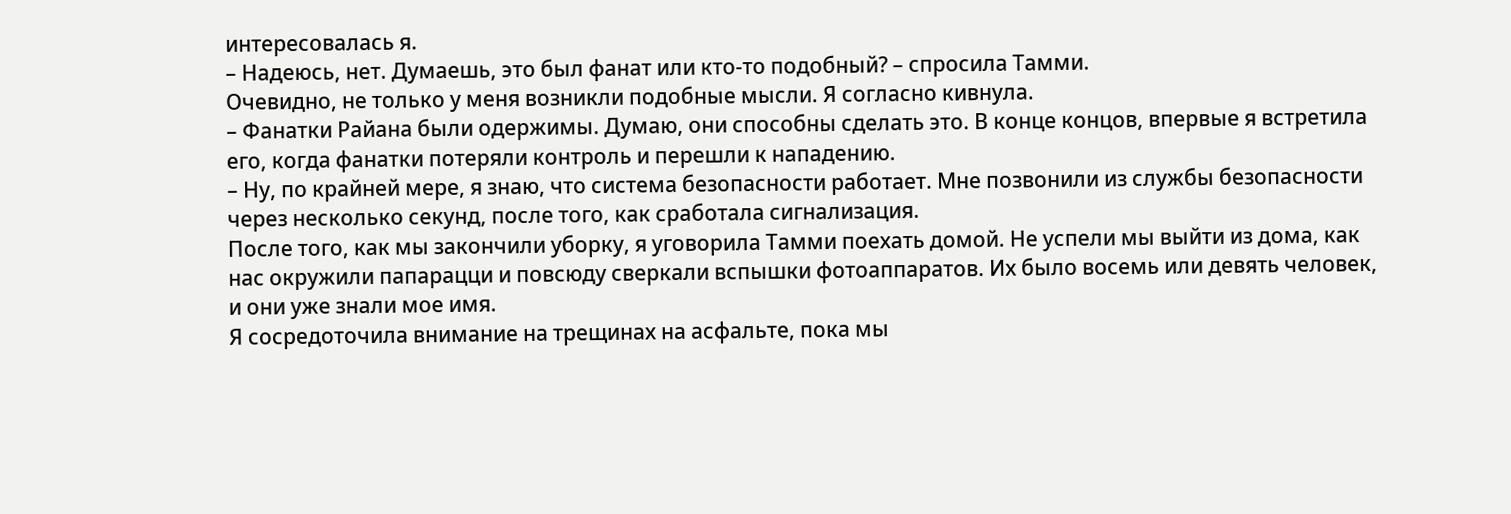интересовалась я.
– Надеюсь, нет. Думаешь, это был фанат или кто-то подобный? – спросила Тамми.
Очевидно, не только у меня возникли подобные мысли. Я согласно кивнула.
– Фанатки Райана были одержимы. Думаю, они способны сделать это. В конце концов, впервые я встретила его, когда фанатки потеряли контроль и перешли к нападению.
– Ну, по крайней мере, я знаю, что система безопасности работает. Мне позвонили из службы безопасности через несколько секунд, после того, как сработала сигнализация.
После того, как мы закончили уборку, я уговорила Тамми поехать домой. Не успели мы выйти из дома, как нас окружили папарацци и повсюду сверкали вспышки фотоаппаратов. Их было восемь или девять человек, и они уже знали мое имя.
Я сосредоточила внимание на трещинах на асфальте, пока мы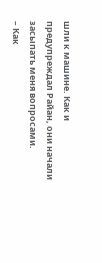шли к машине. Как и предупреждал Райан, они начали засыпать меня вопросами.
– Как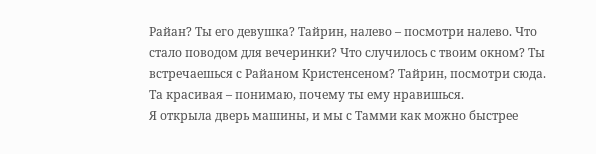Райан? Ты его девушка? Тайрин, налево – посмотри налево. Что стало поводом для вечеринки? Что случилось с твоим окном? Ты встречаешься с Райаном Кристенсеном? Тайрин, посмотри сюда. Та красивая – понимаю, почему ты ему нравишься.
Я открыла дверь машины, и мы с Тамми как можно быстрее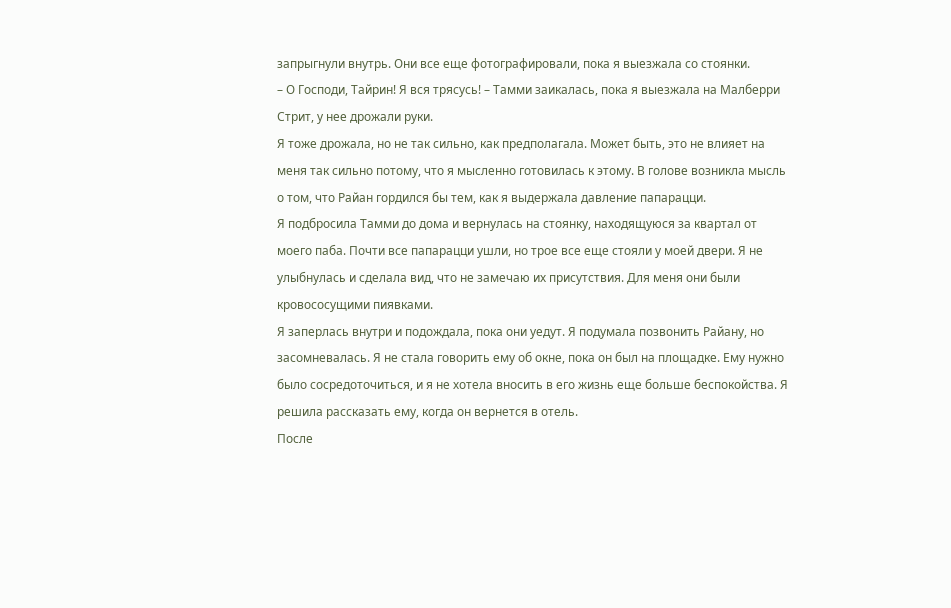запрыгнули внутрь. Они все еще фотографировали, пока я выезжала со стоянки.
– О Господи, Тайрин! Я вся трясусь! – Тамми заикалась, пока я выезжала на Малберри Стрит, у нее дрожали руки.
Я тоже дрожала, но не так сильно, как предполагала. Может быть, это не влияет на меня так сильно потому, что я мысленно готовилась к этому. В голове возникла мысль о том, что Райан гордился бы тем, как я выдержала давление папарацци.
Я подбросила Тамми до дома и вернулась на стоянку, находящуюся за квартал от моего паба. Почти все папарацци ушли, но трое все еще стояли у моей двери. Я не улыбнулась и сделала вид, что не замечаю их присутствия. Для меня они были кровососущими пиявками.
Я заперлась внутри и подождала, пока они уедут. Я подумала позвонить Райану, но засомневалась. Я не стала говорить ему об окне, пока он был на площадке. Ему нужно было сосредоточиться, и я не хотела вносить в его жизнь еще больше беспокойства. Я решила рассказать ему, когда он вернется в отель.
После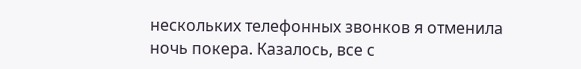нескольких телефонных звонков я отменила ночь покера. Казалось, все с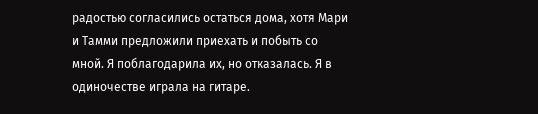радостью согласились остаться дома, хотя Мари и Тамми предложили приехать и побыть со мной. Я поблагодарила их, но отказалась. Я в одиночестве играла на гитаре.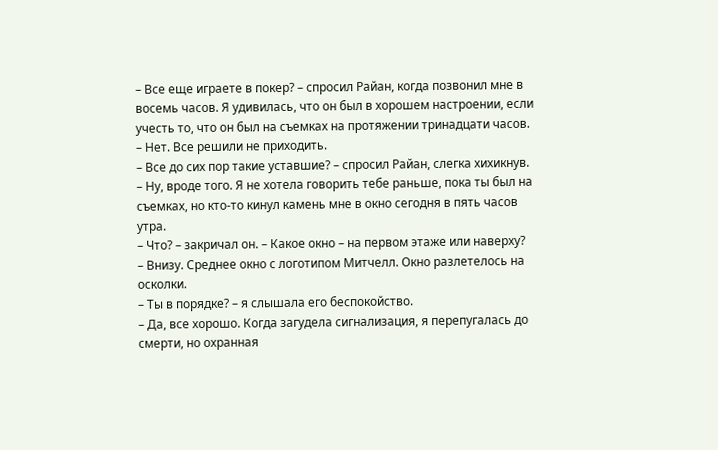– Все еще играете в покер? – спросил Райан, когда позвонил мне в восемь часов. Я удивилась, что он был в хорошем настроении, если учесть то, что он был на съемках на протяжении тринадцати часов.
– Нет. Все решили не приходить.
– Все до сих пор такие уставшие? – спросил Райан, слегка хихикнув.
– Ну, вроде того. Я не хотела говорить тебе раньше, пока ты был на съемках, но кто-то кинул камень мне в окно сегодня в пять часов утра.
– Что? – закричал он. – Какое окно – на первом этаже или наверху?
– Внизу. Среднее окно с логотипом Митчелл. Окно разлетелось на осколки.
– Ты в порядке? – я слышала его беспокойство.
– Да, все хорошо. Когда загудела сигнализация, я перепугалась до смерти, но охранная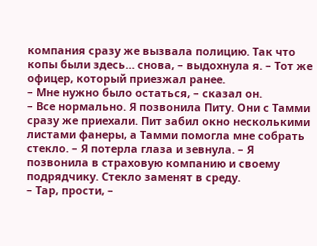компания сразу же вызвала полицию. Так что копы были здесь… снова, – выдохнула я. – Тот же офицер, который приезжал ранее.
– Мне нужно было остаться, – сказал он.
– Все нормально. Я позвонила Питу. Они с Тамми сразу же приехали. Пит забил окно несколькими листами фанеры, а Тамми помогла мне собрать стекло. – Я потерла глаза и зевнула. – Я позвонила в страховую компанию и своему подрядчику. Стекло заменят в среду.
– Тар, прости, –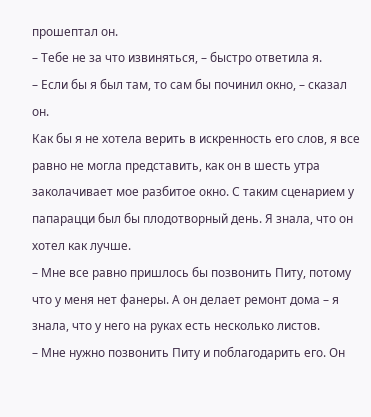прошептал он.
– Тебе не за что извиняться, – быстро ответила я.
– Если бы я был там, то сам бы починил окно, – сказал он.
Как бы я не хотела верить в искренность его слов, я все равно не могла представить, как он в шесть утра заколачивает мое разбитое окно. С таким сценарием у папарацци был бы плодотворный день. Я знала, что он хотел как лучше.
– Мне все равно пришлось бы позвонить Питу, потому что у меня нет фанеры. А он делает ремонт дома – я знала, что у него на руках есть несколько листов.
– Мне нужно позвонить Питу и поблагодарить его. Он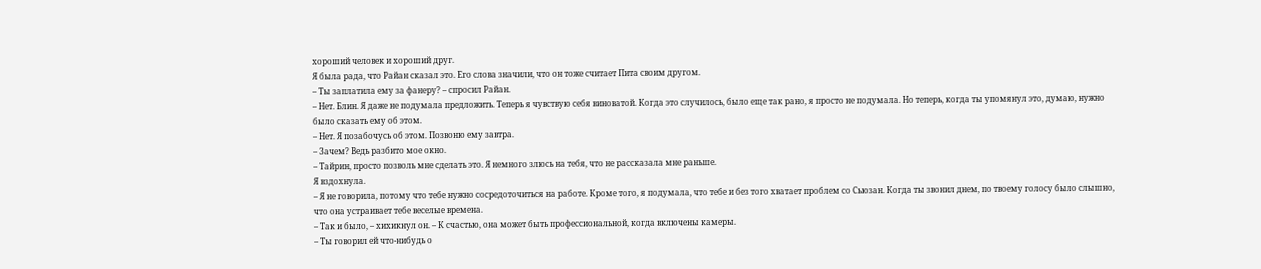хороший человек и хороший друг.
Я была рада, что Райан сказал это. Его слова значили, что он тоже считает Пита своим другом.
– Ты заплатила ему за фанеру? – спросил Райан.
– Нет. Блин. Я даже не подумала предложить. Теперь я чувствую себя виноватой. Когда это случилось, было еще так рано, я просто не подумала. Но теперь, когда ты упомянул это, думаю, нужно было сказать ему об этом.
– Нет. Я позабочусь об этом. Позвоню ему завтра.
– Зачем? Ведь разбито мое окно.
– Тайрин, просто позволь мне сделать это. Я немного злюсь на тебя, что не рассказала мне раньше.
Я вздохнула.
– Я не говорила, потому что тебе нужно сосредоточиться на работе. Кроме того, я подумала, что тебе и без того хватает проблем со Сьюзан. Когда ты звонил днем, по твоему голосу было слышно, что она устраивает тебе веселые времена.
– Так и было, – хихикнул он. – К счастью, она может быть профессиональной, когда включены камеры.
– Ты говорил ей что-нибудь о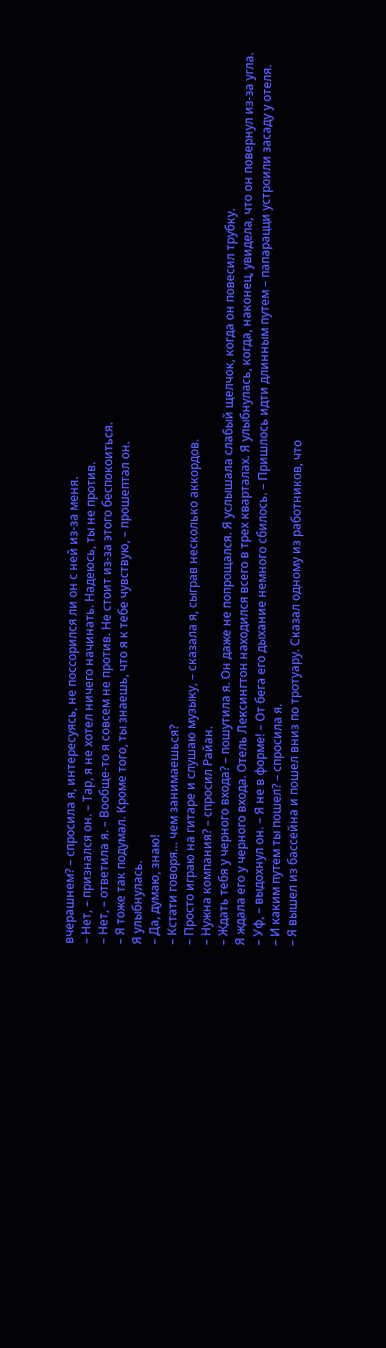вчерашнем? – спросила я, интересуясь, не поссорился ли он с ней из-за меня.
– Нет, – признался он. – Тар, я не хотел ничего начинать. Надеюсь, ты не против.
– Нет, – ответила я. – Вообще-то я совсем не против. Не стоит из-за этого беспокоиться.
– Я тоже так подумал. Кроме того, ты знаешь, что я к тебе чувствую, – прошептал он.
Я улыбнулась.
– Да, думаю, знаю!
– Кстати говоря… чем занимаешься?
– Просто играю на гитаре и слушаю музыку, – сказала я, сыграв несколько аккордов.
– Нужна компания? – спросил Райан.
– Ждать тебя у черного входа? – пошутила я. Он даже не попрощался. Я услышала слабый щелчок, когда он повесил трубку.
Я ждала его у черного входа. Отель Лексингтон находился всего в трех кварталах. Я улыбнулась, когда, наконец, увидела, что он повернул из-за угла.
– Уф, – выдохнул он. – Я не в форме! – От бега его дыхание немного сбилось. – Пришлось идти длинным путем – папарацци устроили засаду у отеля.
– И каким путем ты пошел? – спросила я.
– Я вышел из бассейна и пошел вниз по тротуару. Сказал одному из работников, что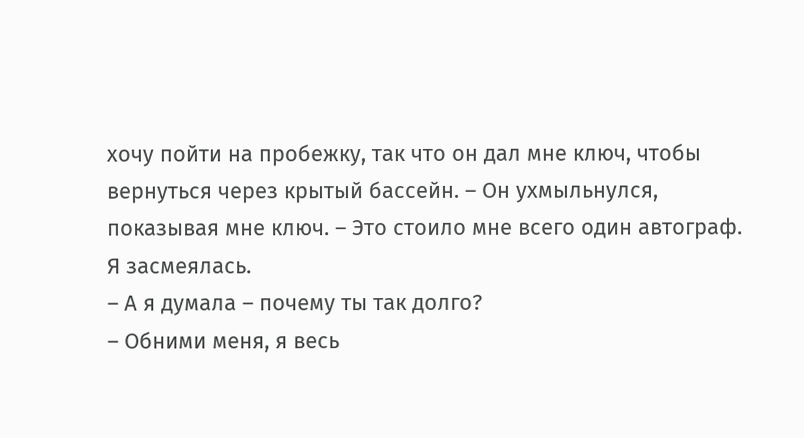хочу пойти на пробежку, так что он дал мне ключ, чтобы вернуться через крытый бассейн. – Он ухмыльнулся, показывая мне ключ. – Это стоило мне всего один автограф.
Я засмеялась.
– А я думала – почему ты так долго?
– Обними меня, я весь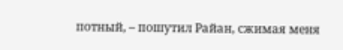потный, – пошутил Райан, сжимая меня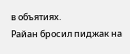в объятиях.
Райан бросил пиджак на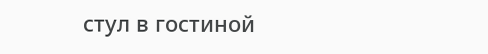стул в гостиной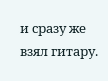и сразу же взял гитару.